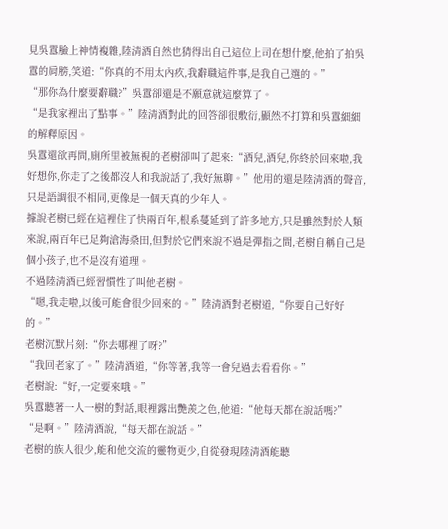見吳囂臉上神情複雜,陸清酒自然也猜得出自己這位上司在想什麼,他拍了拍吳囂的肩膀,笑道:“你真的不用太內疚,我辭職這件事,是我自己選的。”
“那你為什麼要辭職?”吳囂卻還是不願意就這麼算了。
“是我家裡出了點事。”陸清酒對此的回答卻很敷衍,顯然不打算和吳囂細細的解釋原因。
吳囂還欲再問,廁所里被無視的老樹卻叫了起來:“酒兒,酒兒,你終於回來啦,我好想你,你走了之後都沒人和我說話了,我好無聊。”他用的還是陸清酒的聲音,只是語調很不相同,更像是一個天真的少年人。
據說老樹已經在這裡住了快兩百年,根系蔓延到了許多地方,只是雖然對於人類來說,兩百年已足夠滄海桑田,但對於它們來說不過是彈指之間,老樹自稱自己是個小孩子,也不是沒有道理。
不過陸清酒已經習慣性了叫他老樹。
“嗯,我走啦,以後可能會很少回來的。”陸清酒對老樹道,“你要自己好好的。”
老樹沉默片刻:“你去哪裡了呀?”
“我回老家了。”陸清酒道,“你等著,我等一會兒過去看看你。”
老樹說:“好,一定要來哦。”
吳囂聽著一人一樹的對話,眼裡露出艷羨之色,他道:“他每天都在說話嗎?”
“是啊。”陸清酒說,“每天都在說話。”
老樹的族人很少,能和他交流的靈物更少,自從發現陸清酒能聽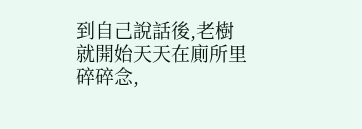到自己說話後,老樹就開始天天在廁所里碎碎念,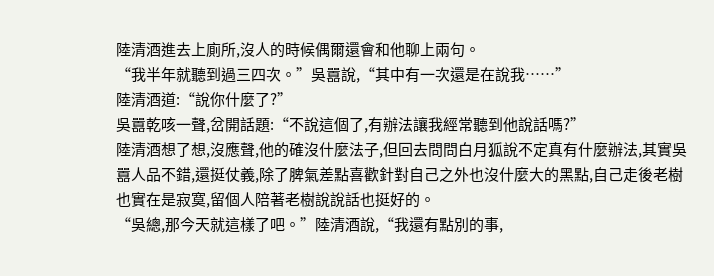陸清酒進去上廁所,沒人的時候偶爾還會和他聊上兩句。
“我半年就聽到過三四次。”吳囂說,“其中有一次還是在說我……”
陸清酒道:“說你什麼了?”
吳囂乾咳一聲,岔開話題:“不說這個了,有辦法讓我經常聽到他說話嗎?”
陸清酒想了想,沒應聲,他的確沒什麼法子,但回去問問白月狐說不定真有什麼辦法,其實吳囂人品不錯,還挺仗義,除了脾氣差點喜歡針對自己之外也沒什麼大的黑點,自己走後老樹也實在是寂寞,留個人陪著老樹說說話也挺好的。
“吳總,那今天就這樣了吧。”陸清酒說,“我還有點別的事,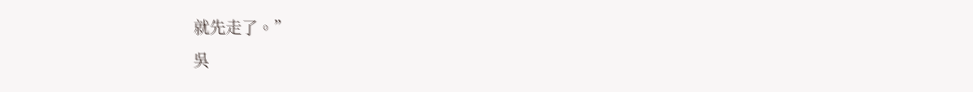就先走了。”
吳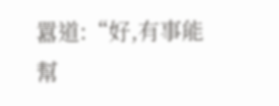囂道:“好,有事能幫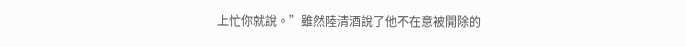上忙你就說。”雖然陸清酒說了他不在意被開除的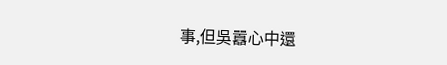事,但吳囂心中還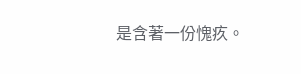是含著一份愧疚。